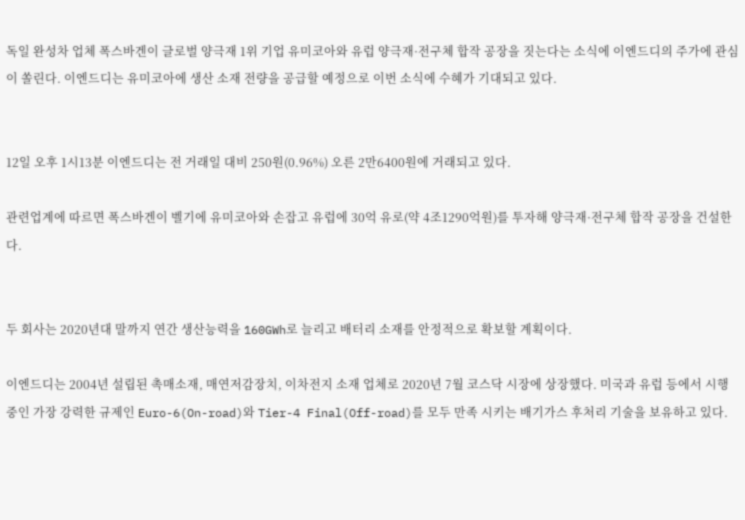독일 완성차 업체 폭스바겐이 글로벌 양극재 1위 기업 유미코아와 유럽 양극재·전구체 합작 공장을 짓는다는 소식에 이엔드디의 주가에 관심이 쏠린다. 이엔드디는 유미코아에 생산 소재 전량을 공급할 예정으로 이번 소식에 수혜가 기대되고 있다.


12일 오후 1시13분 이엔드디는 전 거래일 대비 250원(0.96%) 오른 2만6400원에 거래되고 있다.

관련업계에 따르면 폭스바겐이 벨기에 유미코아와 손잡고 유럽에 30억 유로(약 4조1290억원)를 투자해 양극재·전구체 합작 공장을 건설한다.


두 회사는 2020년대 말까지 연간 생산능력을 160GWh로 늘리고 배터리 소재를 안정적으로 확보할 계획이다.

이엔드디는 2004년 설립된 촉매소재, 매연저감장치, 이차전지 소재 업체로 2020년 7월 코스닥 시장에 상장했다. 미국과 유럽 등에서 시행 중인 가장 강력한 규제인 Euro-6(On-road)와 Tier-4 Final(Off-road)를 모두 만족 시키는 배기가스 후처리 기술을 보유하고 있다.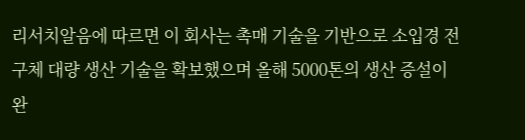리서치알음에 따르면 이 회사는 촉매 기술을 기반으로 소입경 전구체 대량 생산 기술을 확보했으며 올해 5000톤의 생산 증설이 완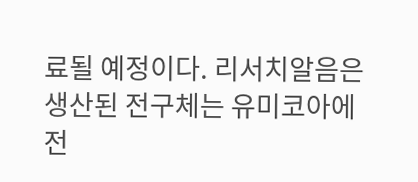료될 예정이다. 리서치알음은 생산된 전구체는 유미코아에 전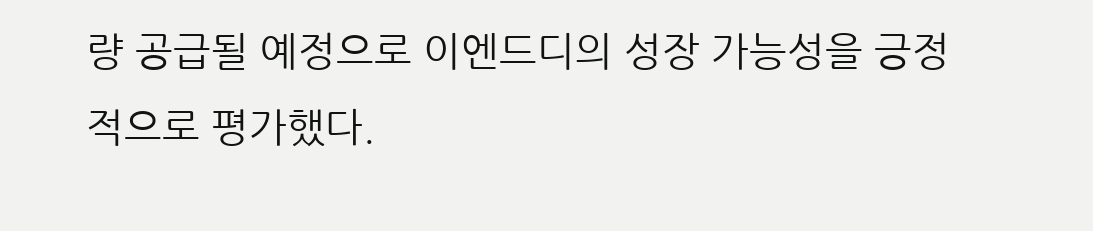량 공급될 예정으로 이엔드디의 성장 가능성을 긍정적으로 평가했다.